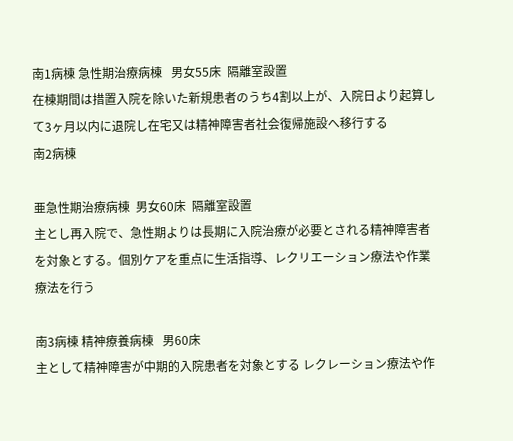南1病棟 急性期治療病棟   男女55床  隔離室設置
在棟期間は措置入院を除いた新規患者のうち4割以上が、入院日より起算して3ヶ月以内に退院し在宅又は精神障害者社会復帰施設へ移行する
南2病棟

亜急性期治療病棟  男女60床  隔離室設置
主とし再入院で、急性期よりは長期に入院治療が必要とされる精神障害者を対象とする。個別ケアを重点に生活指導、レクリエーション療法や作業療法を行う

南3病棟 精神療養病棟   男60床
主として精神障害が中期的入院患者を対象とする レクレーション療法や作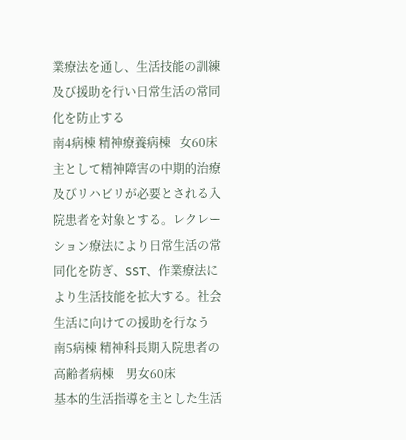業療法を通し、生活技能の訓練及び援助を行い日常生活の常同化を防止する
南4病棟 精神療養病棟   女60床
主として精神障害の中期的治療及びリハビリが必要とされる入院患者を対象とする。レクレーション療法により日常生活の常同化を防ぎ、SST、作業療法により生活技能を拡大する。社会生活に向けての援助を行なう
南5病棟 精神科長期入院患者の高齢者病棟    男女60床
基本的生活指導を主とした生活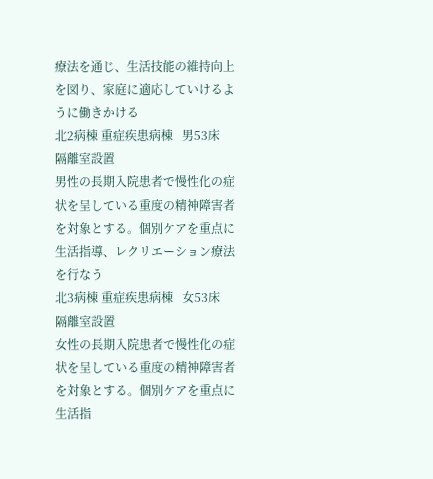療法を通じ、生活技能の維持向上を図り、家庭に適応していけるように働きかける
北2病棟 重症疾患病棟   男53床   隔離室設置
男性の長期入院患者で慢性化の症状を呈している重度の精神障害者を対象とする。個別ケアを重点に生活指導、レクリエーション療法を行なう
北3病棟 重症疾患病棟   女53床   隔離室設置
女性の長期入院患者で慢性化の症状を呈している重度の精神障害者を対象とする。個別ケアを重点に生活指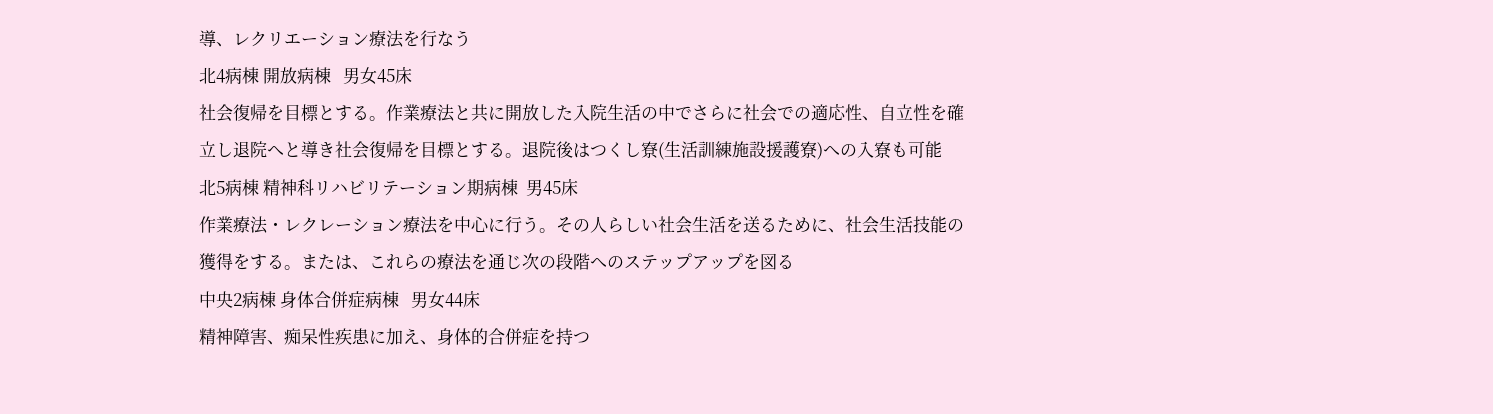導、レクリエーション療法を行なう
北4病棟 開放病棟   男女45床
社会復帰を目標とする。作業療法と共に開放した入院生活の中でさらに社会での適応性、自立性を確立し退院へと導き社会復帰を目標とする。退院後はつくし寮(生活訓練施設援護寮)への入寮も可能
北5病棟 精神科リハビリテーション期病棟  男45床
作業療法・レクレーション療法を中心に行う。その人らしい社会生活を送るために、社会生活技能の獲得をする。または、これらの療法を通じ次の段階へのステップアップを図る
中央2病棟 身体合併症病棟   男女44床
精神障害、痴呆性疾患に加え、身体的合併症を持つ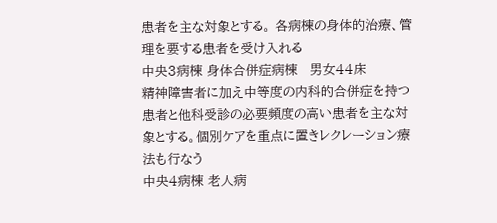患者を主な対象とする。 各病棟の身体的治療、管理を要する患者を受け入れる
中央3病棟 身体合併症病棟   男女44床
精神障害者に加え中等度の内科的合併症を持つ患者と他科受診の必要頻度の高い患者を主な対象とする。個別ケアを重点に置きレクレーション療法も行なう
中央4病棟 老人病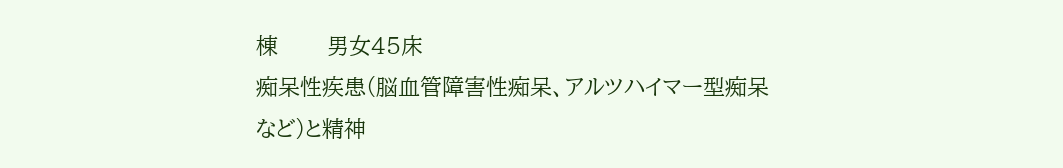棟       男女45床
痴呆性疾患(脳血管障害性痴呆、アルツハイマー型痴呆など)と精神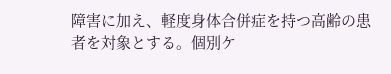障害に加え、軽度身体合併症を持つ高齢の患者を対象とする。個別ケ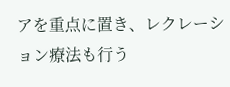アを重点に置き、レクレーション療法も行う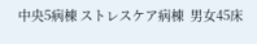中央5病棟 ストレスケア病棟  男女45床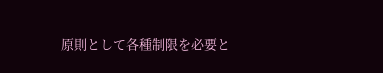原則として各種制限を必要と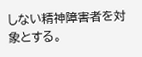しない精神障害者を対象とする。